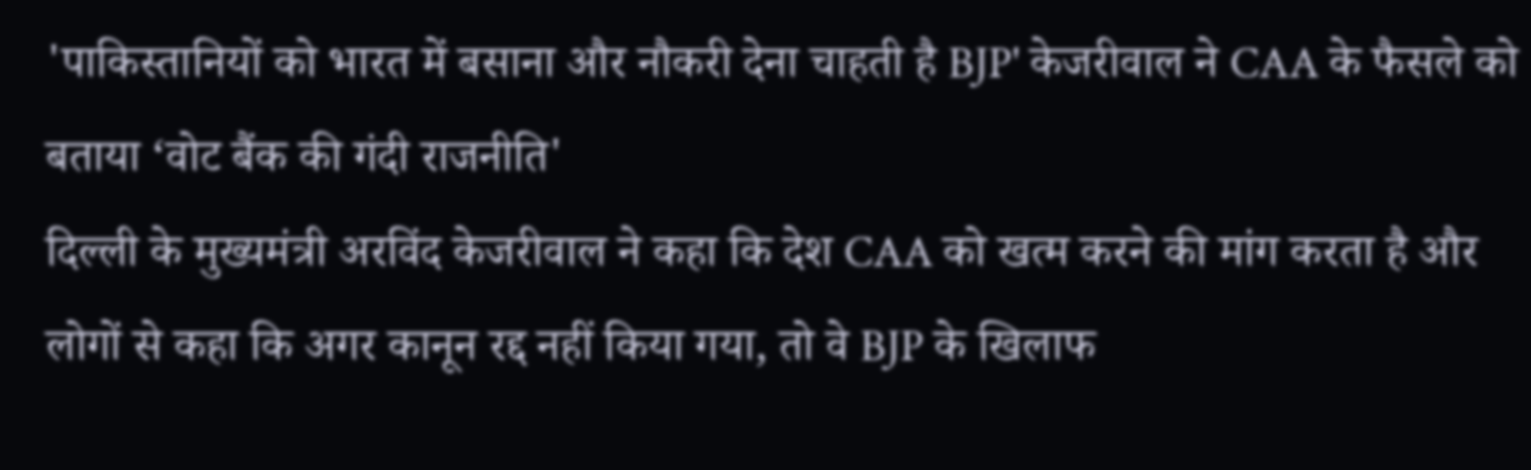'पाकिस्तानियों को भारत में बसाना और नौकरी देना चाहती है BJP' केजरीवाल ने CAA के फैसले को बताया ‘वोट बैंक की गंदी राजनीति'
दिल्ली के मुख्यमंत्री अरविंद केजरीवाल ने कहा कि देश CAA को खत्म करने की मांग करता है और लोगों से कहा कि अगर कानून रद्द नहीं किया गया, तो वे BJP के खिलाफ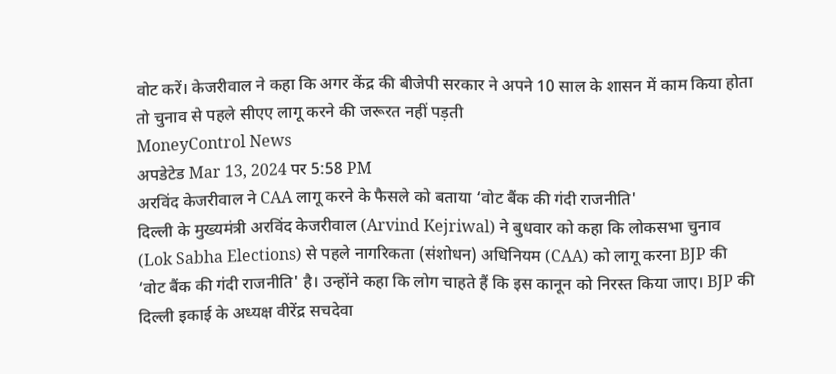वोट करें। केजरीवाल ने कहा कि अगर केंद्र की बीजेपी सरकार ने अपने 10 साल के शासन में काम किया होता तो चुनाव से पहले सीएए लागू करने की जरूरत नहीं पड़ती
MoneyControl News
अपडेटेड Mar 13, 2024 पर 5:58 PM
अरविंद केजरीवाल ने CAA लागू करने के फैसले को बताया ‘वोट बैंक की गंदी राजनीति'
दिल्ली के मुख्यमंत्री अरविंद केजरीवाल (Arvind Kejriwal) ने बुधवार को कहा कि लोकसभा चुनाव (Lok Sabha Elections) से पहले नागरिकता (संशोधन) अधिनियम (CAA) को लागू करना BJP की ‘वोट बैंक की गंदी राजनीति' है। उन्होंने कहा कि लोग चाहते हैं कि इस कानून को निरस्त किया जाए। BJP की दिल्ली इकाई के अध्यक्ष वीरेंद्र सचदेवा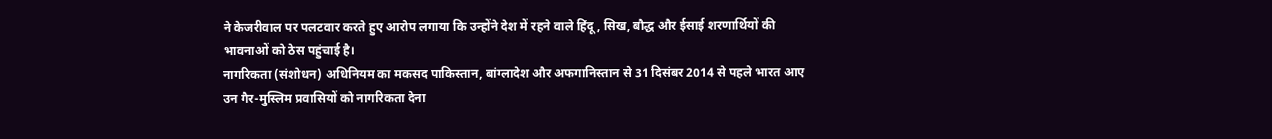ने केजरीवाल पर पलटवार करते हुए आरोप लगाया कि उन्होंने देश में रहने वाले हिंदू, सिख, बौद्ध और ईसाई शरणार्थियों की भावनाओं को ठेस पहुंचाई है।
नागरिकता (संशोधन) अधिनियम का मकसद पाकिस्तान, बांग्लादेश और अफगानिस्तान से 31 दिसंबर 2014 से पहले भारत आए उन गैर-मुस्लिम प्रवासियों को नागरिकता देना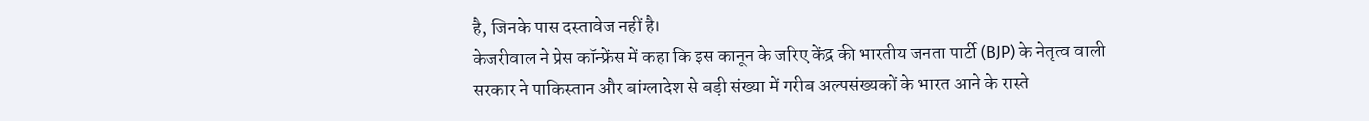है, जिनके पास दस्तावेज नहीं है।
केजरीवाल ने प्रेस कॉन्फ्रेंस में कहा कि इस कानून के जरिए केंद्र की भारतीय जनता पार्टी (BJP) के नेतृत्व वाली सरकार ने पाकिस्तान और बांग्लादेश से बड़ी संख्या में गरीब अल्पसंख्यकों के भारत आने के रास्ते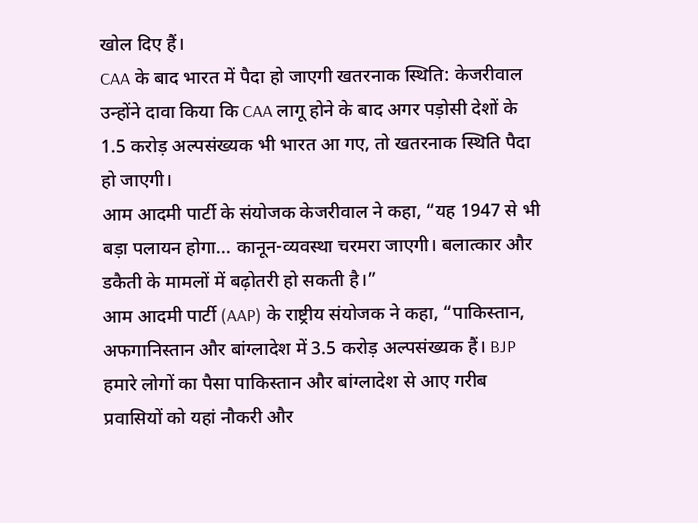खोल दिए हैं।
CAA के बाद भारत में पैदा हो जाएगी खतरनाक स्थिति: केजरीवाल
उन्होंने दावा किया कि CAA लागू होने के बाद अगर पड़ोसी देशों के 1.5 करोड़ अल्पसंख्यक भी भारत आ गए, तो खतरनाक स्थिति पैदा हो जाएगी।
आम आदमी पार्टी के संयोजक केजरीवाल ने कहा, “यह 1947 से भी बड़ा पलायन होगा... कानून-व्यवस्था चरमरा जाएगी। बलात्कार और डकैती के मामलों में बढ़ोतरी हो सकती है।”
आम आदमी पार्टी (AAP) के राष्ट्रीय संयोजक ने कहा, “पाकिस्तान, अफगानिस्तान और बांग्लादेश में 3.5 करोड़ अल्पसंख्यक हैं। BJP हमारे लोगों का पैसा पाकिस्तान और बांग्लादेश से आए गरीब प्रवासियों को यहां नौकरी और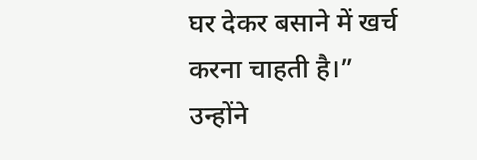घर देकर बसाने में खर्च करना चाहती है।”
उन्होंने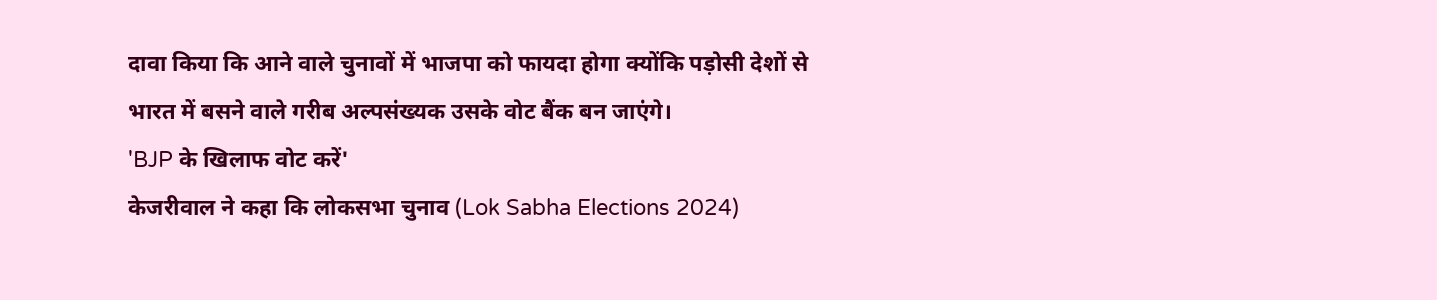दावा किया कि आने वाले चुनावों में भाजपा को फायदा होगा क्योंकि पड़ोसी देशों से भारत में बसने वाले गरीब अल्पसंख्यक उसके वोट बैंक बन जाएंगे।
'BJP के खिलाफ वोट करें'
केजरीवाल ने कहा कि लोकसभा चुनाव (Lok Sabha Elections 2024)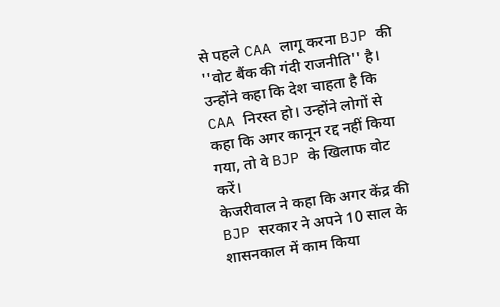से पहले CAA लागू करना BJP की ''वोट बैंक की गंदी राजनीति'' है। उन्होंने कहा कि देश चाहता है कि CAA निरस्त हो। उन्होंने लोगों से कहा कि अगर कानून रद्द नहीं किया गया, तो वे BJP के खिलाफ वोट करें।
केजरीवाल ने कहा कि अगर केंद्र की BJP सरकार ने अपने 10 साल के शासनकाल में काम किया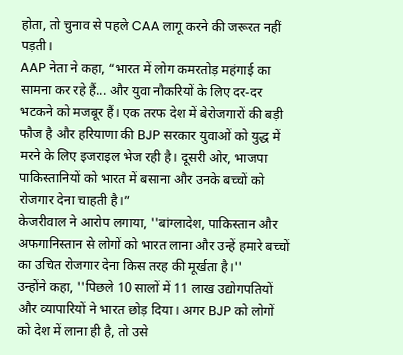होता, तो चुनाव से पहले CAA लागू करने की जरूरत नहीं पड़ती।
AAP नेता ने कहा, “भारत में लोग कमरतोड़ महंगाई का सामना कर रहे हैं... और युवा नौकरियों के लिए दर-दर भटकने को मजबूर हैं। एक तरफ देश में बेरोजगारों की बड़ी फौज है और हरियाणा की BJP सरकार युवाओं को युद्ध में मरने के लिए इजराइल भेज रही है। दूसरी ओर, भाजपा पाकिस्तानियों को भारत में बसाना और उनके बच्चों को रोजगार देना चाहती है।”
केजरीवाल ने आरोप लगाया, ''बांग्लादेश, पाकिस्तान और अफगानिस्तान से लोगों को भारत लाना और उन्हें हमारे बच्चों का उचित रोजगार देना किस तरह की मूर्खता है।''
उन्होंने कहा, ''पिछले 10 सालों में 11 लाख उद्योगपतियों और व्यापारियों ने भारत छोड़ दिया। अगर BJP को लोगों को देश में लाना ही है, तो उसे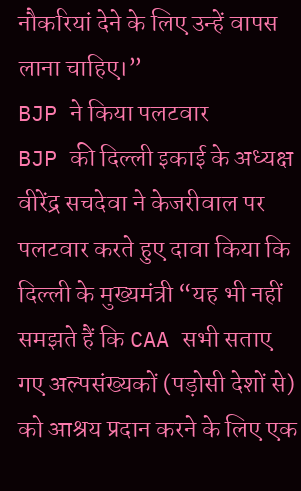नौकरियां देने के लिए उन्हें वापस लाना चाहिए।”
BJP ने किया पलटवार
BJP की दिल्ली इकाई के अध्यक्ष वीरेंद्र सचदेवा ने केजरीवाल पर पलटवार करते हुए दावा किया कि दिल्ली के मुख्यमंत्री “यह भी नहीं समझते हैं कि CAA सभी सताए गए अल्पसंख्यकों (पड़ोसी देशों से) को आश्रय प्रदान करने के लिए एक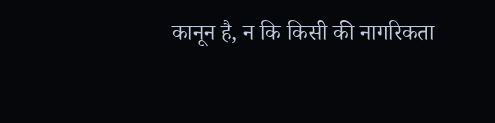कानून है, न कि किसी की नागरिकता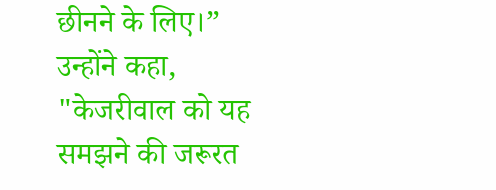छीनने के लिए।”
उन्होंने कहा, "केजरीवाल को यह समझने की जरूरत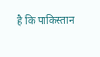है कि पाकिस्तान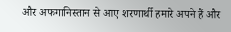और अफगानिस्तान से आए शरणार्थी हमारे अपने हैं और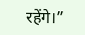रहेंगे।”